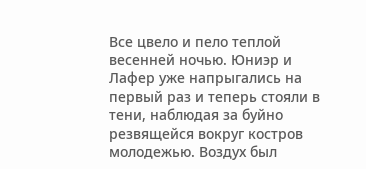Все цвело и пело теплой весенней ночью. Юниэр и Лафер уже напрыгались на первый раз и теперь стояли в тени, наблюдая за буйно резвящейся вокруг костров молодежью. Воздух был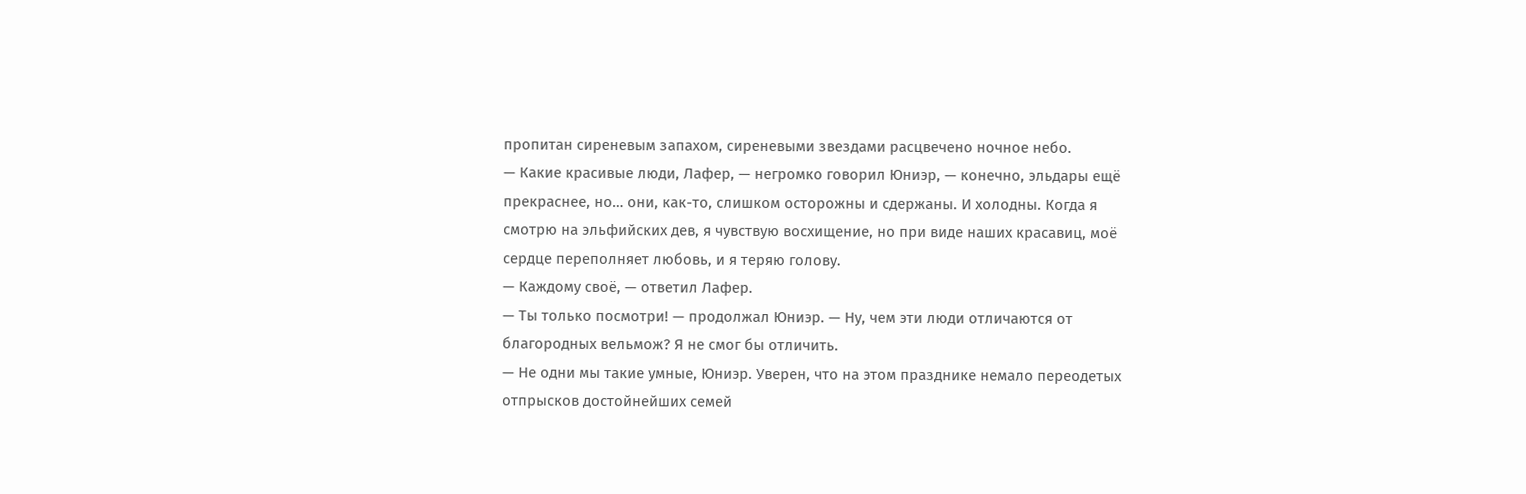пропитан сиреневым запахом, сиреневыми звездами расцвечено ночное небо.
— Какие красивые люди, Лафер, — негромко говорил Юниэр, — конечно, эльдары ещё прекраснее, но… они, как-то, слишком осторожны и сдержаны. И холодны. Когда я смотрю на эльфийских дев, я чувствую восхищение, но при виде наших красавиц, моё сердце переполняет любовь, и я теряю голову.
— Каждому своё, — ответил Лафер.
— Ты только посмотри! — продолжал Юниэр. — Ну, чем эти люди отличаются от благородных вельмож? Я не смог бы отличить.
— Не одни мы такие умные, Юниэр. Уверен, что на этом празднике немало переодетых отпрысков достойнейших семей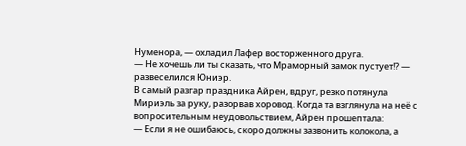Нуменора, — охладил Лафер восторженного друга.
— Не хочешь ли ты сказать, что Мраморный замок пустует!? — развеселился Юниэр.
В самый разгар праздника Айрен, вдруг, резко потянула Мириэль за руку, разорвав хоровод. Когда та взглянула на неё с вопросительным неудовольствием, Айрен прошептала:
— Если я не ошибаюсь, скоро должны зазвонить колокола, а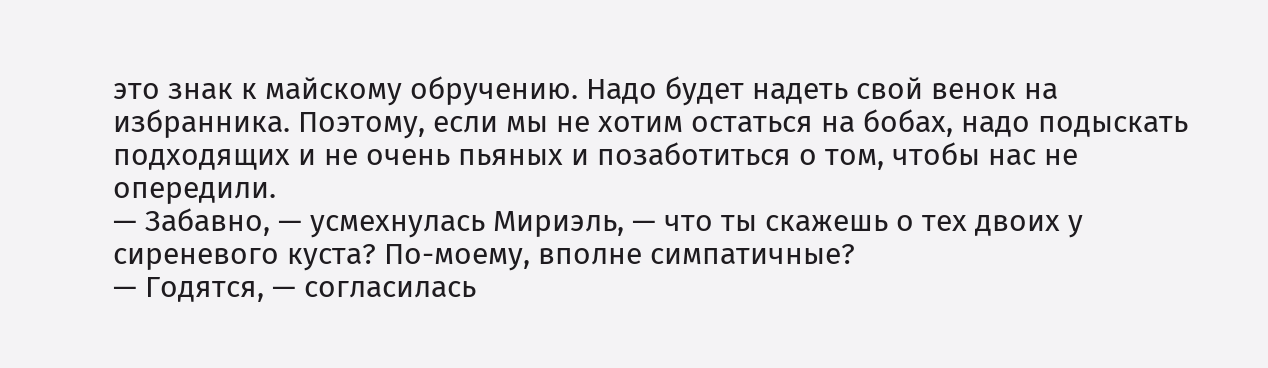это знак к майскому обручению. Надо будет надеть свой венок на избранника. Поэтому, если мы не хотим остаться на бобах, надо подыскать подходящих и не очень пьяных и позаботиться о том, чтобы нас не опередили.
— Забавно, — усмехнулась Мириэль, — что ты скажешь о тех двоих у сиреневого куста? По-моему, вполне симпатичные?
— Годятся, — согласилась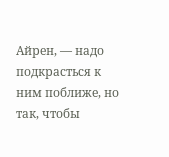Айрен, — надо подкрасться к ним поближе, но так, чтобы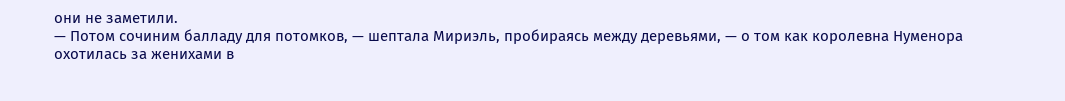они не заметили.
— Потом сочиним балладу для потомков, — шептала Мириэль, пробираясь между деревьями, — о том как королевна Нуменора охотилась за женихами в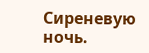Сиреневую ночь.